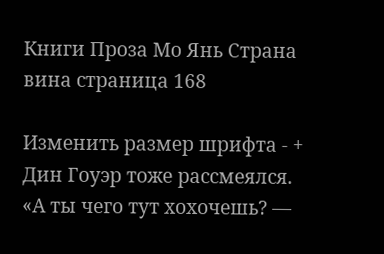Книги Проза Мо Янь Страна вина страница 168

Изменить размер шрифта - +
Дин Гоуэр тоже рассмеялся. «А ты чего тут хохочешь? —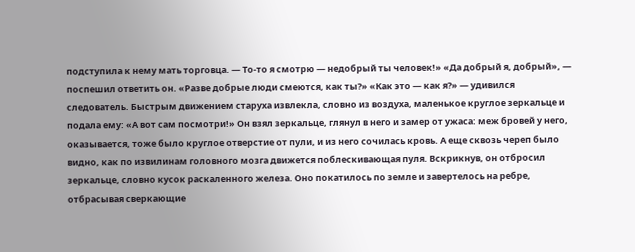подступила к нему мать торговца. — То-то я смотрю — недобрый ты человек!» «Да добрый я, добрый», — поспешил ответить он. «Разве добрые люди смеются, как ты?» «Как это — как я?» — удивился следователь. Быстрым движением старуха извлекла, словно из воздуха, маленькое круглое зеркальце и подала ему: «А вот сам посмотри!» Он взял зеркальце, глянул в него и замер от ужаса: меж бровей у него, оказывается, тоже было круглое отверстие от пули, и из него сочилась кровь. А еще сквозь череп было видно, как по извилинам головного мозга движется поблескивающая пуля. Вскрикнув, он отбросил зеркальце, словно кусок раскаленного железа. Оно покатилось по земле и завертелось на ребре, отбрасывая сверкающие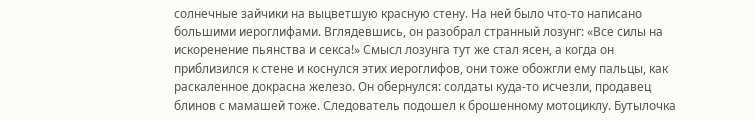солнечные зайчики на выцветшую красную стену. На ней было что-то написано большими иероглифами. Вглядевшись, он разобрал странный лозунг: «Все силы на искоренение пьянства и секса!» Смысл лозунга тут же стал ясен, а когда он приблизился к стене и коснулся этих иероглифов, они тоже обожгли ему пальцы, как раскаленное докрасна железо. Он обернулся: солдаты куда-то исчезли, продавец блинов с мамашей тоже. Следователь подошел к брошенному мотоциклу. Бутылочка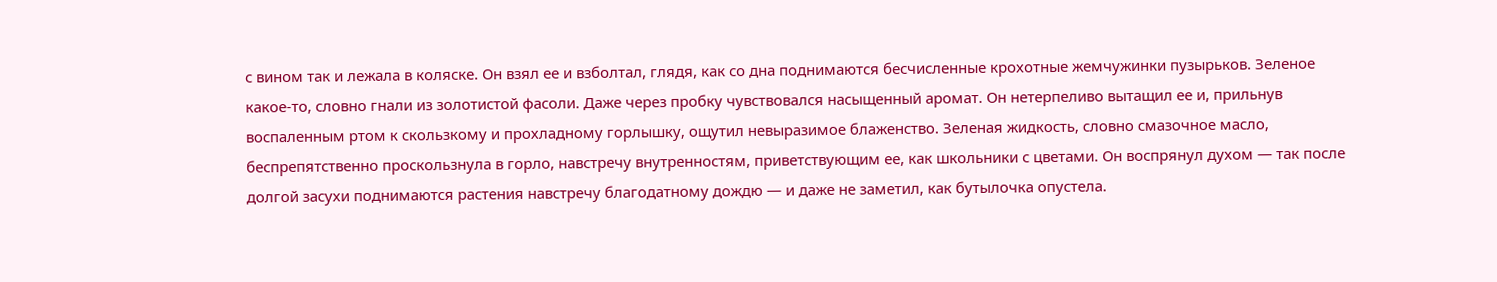с вином так и лежала в коляске. Он взял ее и взболтал, глядя, как со дна поднимаются бесчисленные крохотные жемчужинки пузырьков. Зеленое какое-то, словно гнали из золотистой фасоли. Даже через пробку чувствовался насыщенный аромат. Он нетерпеливо вытащил ее и, прильнув воспаленным ртом к скользкому и прохладному горлышку, ощутил невыразимое блаженство. Зеленая жидкость, словно смазочное масло, беспрепятственно проскользнула в горло, навстречу внутренностям, приветствующим ее, как школьники с цветами. Он воспрянул духом — так после долгой засухи поднимаются растения навстречу благодатному дождю — и даже не заметил, как бутылочка опустела.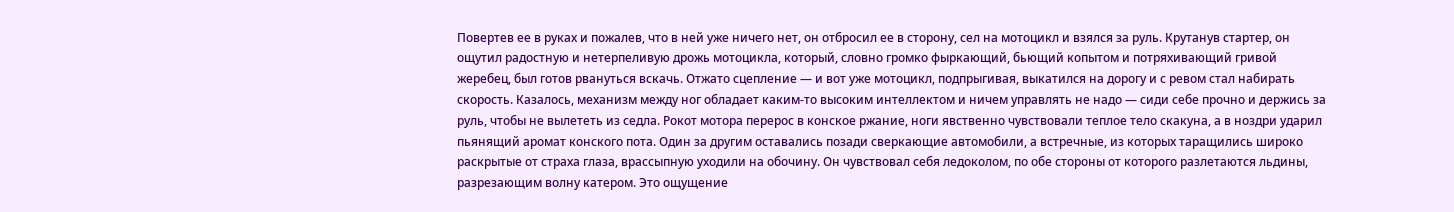Повертев ее в руках и пожалев, что в ней уже ничего нет, он отбросил ее в сторону, сел на мотоцикл и взялся за руль. Крутанув стартер, он ощутил радостную и нетерпеливую дрожь мотоцикла, который, словно громко фыркающий, бьющий копытом и потряхивающий гривой жеребец, был готов рвануться вскачь. Отжато сцепление — и вот уже мотоцикл, подпрыгивая, выкатился на дорогу и с ревом стал набирать скорость. Казалось, механизм между ног обладает каким-то высоким интеллектом и ничем управлять не надо — сиди себе прочно и держись за руль, чтобы не вылететь из седла. Рокот мотора перерос в конское ржание, ноги явственно чувствовали теплое тело скакуна, а в ноздри ударил пьянящий аромат конского пота. Один за другим оставались позади сверкающие автомобили, а встречные, из которых таращились широко раскрытые от страха глаза, врассыпную уходили на обочину. Он чувствовал себя ледоколом, по обе стороны от которого разлетаются льдины, разрезающим волну катером. Это ощущение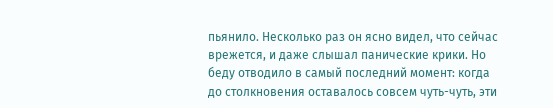пьянило. Несколько раз он ясно видел, что сейчас врежется, и даже слышал панические крики. Но беду отводило в самый последний момент: когда до столкновения оставалось совсем чуть-чуть, эти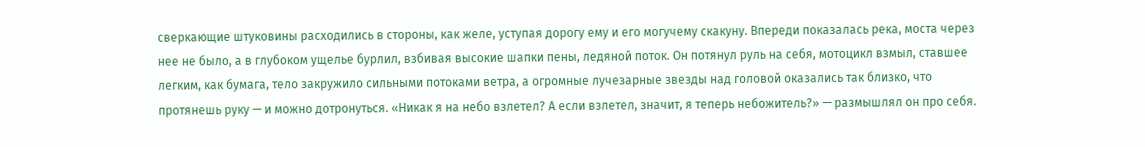сверкающие штуковины расходились в стороны, как желе, уступая дорогу ему и его могучему скакуну. Впереди показалась река, моста через нее не было, а в глубоком ущелье бурлил, взбивая высокие шапки пены, ледяной поток. Он потянул руль на себя, мотоцикл взмыл, ставшее легким, как бумага, тело закружило сильными потоками ветра, а огромные лучезарные звезды над головой оказались так близко, что протянешь руку — и можно дотронуться. «Никак я на небо взлетел? А если взлетел, значит, я теперь небожитель?» — размышлял он про себя.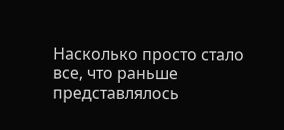Насколько просто стало все, что раньше представлялось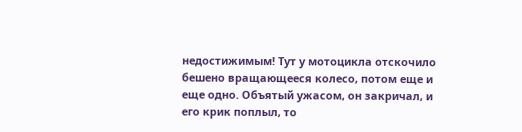недостижимым! Тут у мотоцикла отскочило бешено вращающееся колесо, потом еще и еще одно. Объятый ужасом, он закричал, и его крик поплыл, то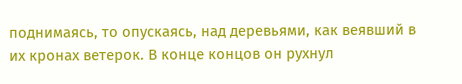поднимаясь, то опускаясь, над деревьями, как веявший в их кронах ветерок. В конце концов он рухнул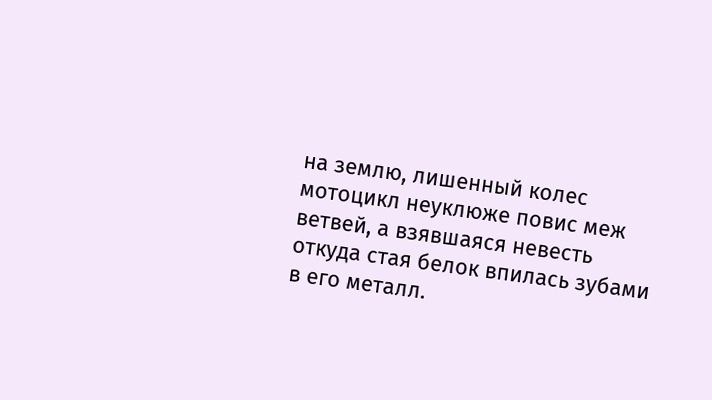на землю, лишенный колес мотоцикл неуклюже повис меж ветвей, а взявшаяся невесть откуда стая белок впилась зубами в его металл.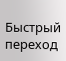Быстрый переход